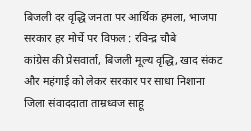बिजली दर वृद्धि जनता पर आर्थिक हमला, भाजपा सरकार हर मोर्चे पर विफल : रविन्द्र चौबे
कांग्रेस की प्रेसवार्ता, बिजली मूल्य वृद्धि, खाद संकट और महंगाई को लेकर सरकार पर साधा निशाना
जिला संवाददाता ताम्रध्वज साहू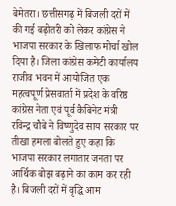बेमेतरा। छत्तीसगढ़ में बिजली दरों में की गई बढ़ोतरी को लेकर कांग्रेस ने भाजपा सरकार के खिलाफ मोर्चा खोल दिया है। जिला कांग्रेस कमेटी कार्यालय राजीव भवन में आयोजित एक महत्वपूर्ण प्रेसवार्ता में प्रदेश के वरिष्ठ कांग्रेस नेता एवं पूर्व कैबिनेट मंत्री रविन्द्र चौबे ने विष्णुदेव साय सरकार पर तीखा हमला बोलते हुए कहा कि भाजपा सरकार लगातार जनता पर आर्थिक बोझ बढ़ाने का काम कर रही है। बिजली दरों में वृद्धि आम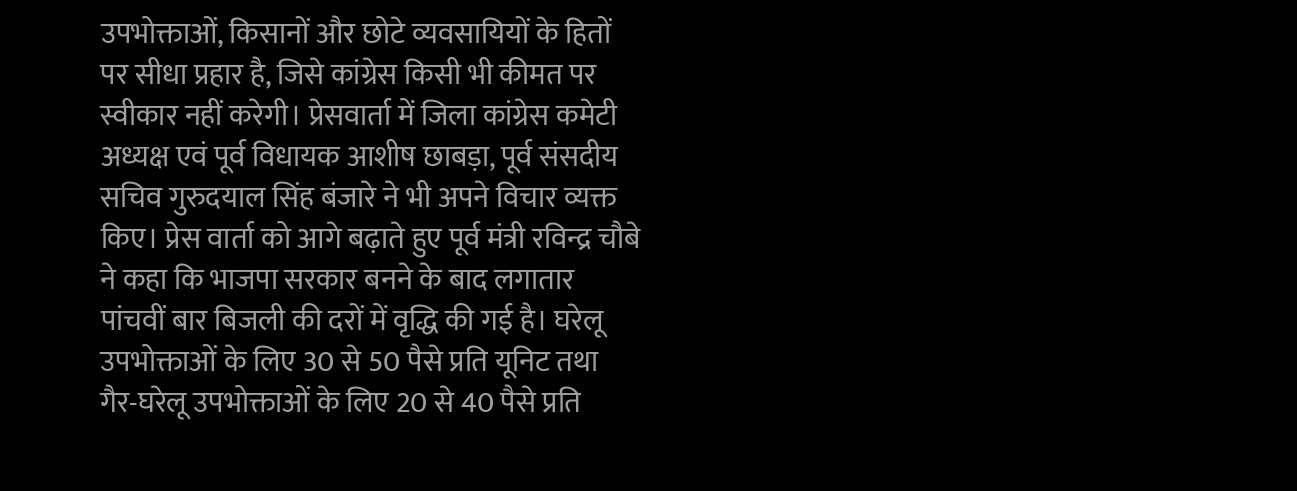उपभोक्ताओं, किसानों और छोटे व्यवसायियों के हितों पर सीधा प्रहार है, जिसे कांग्रेस किसी भी कीमत पर स्वीकार नहीं करेगी। प्रेसवार्ता में जिला कांग्रेस कमेटी अध्यक्ष एवं पूर्व विधायक आशीष छाबड़ा, पूर्व संसदीय सचिव गुरुदयाल सिंह बंजारे ने भी अपने विचार व्यक्त किए। प्रेस वार्ता को आगे बढ़ाते हुए पूर्व मंत्री रविन्द्र चौबे ने कहा कि भाजपा सरकार बनने के बाद लगातार पांचवीं बार बिजली की दरों में वृद्धि की गई है। घरेलू उपभोक्ताओं के लिए 30 से 50 पैसे प्रति यूनिट तथा गैर-घरेलू उपभोक्ताओं के लिए 20 से 40 पैसे प्रति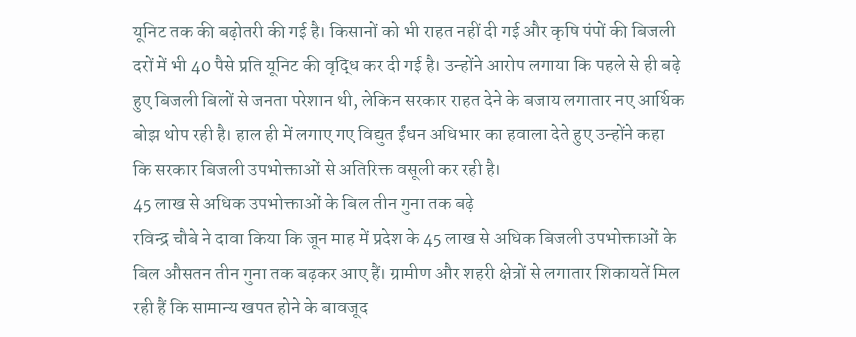यूनिट तक की बढ़ोतरी की गई है। किसानों को भी राहत नहीं दी गई और कृषि पंपों की बिजली दरों में भी 40 पैसे प्रति यूनिट की वृद्धि कर दी गई है। उन्होंने आरोप लगाया कि पहले से ही बढ़े हुए बिजली बिलों से जनता परेशान थी, लेकिन सरकार राहत देने के बजाय लगातार नए आर्थिक बोझ थोप रही है। हाल ही में लगाए गए विद्युत ईंधन अधिभार का हवाला देते हुए उन्होंने कहा कि सरकार बिजली उपभोक्ताओं से अतिरिक्त वसूली कर रही है।
45 लाख से अधिक उपभोक्ताओं के बिल तीन गुना तक बढ़े
रविन्द्र चौबे ने दावा किया कि जून माह में प्रदेश के 45 लाख से अधिक बिजली उपभोक्ताओं के बिल औसतन तीन गुना तक बढ़कर आए हैं। ग्रामीण और शहरी क्षेत्रों से लगातार शिकायतें मिल रही हैं कि सामान्य खपत होने के बावजूद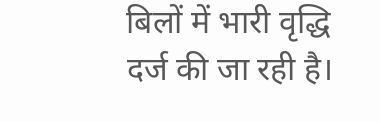बिलों में भारी वृद्धि दर्ज की जा रही है।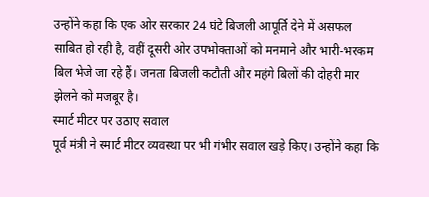उन्होंने कहा कि एक ओर सरकार 24 घंटे बिजली आपूर्ति देने में असफल साबित हो रही है, वहीं दूसरी ओर उपभोक्ताओं को मनमाने और भारी-भरकम बिल भेजे जा रहे हैं। जनता बिजली कटौती और महंगे बिलों की दोहरी मार झेलने को मजबूर है।
स्मार्ट मीटर पर उठाए सवाल
पूर्व मंत्री ने स्मार्ट मीटर व्यवस्था पर भी गंभीर सवाल खड़े किए। उन्होंने कहा कि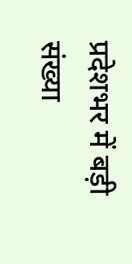प्रदेशभर में बड़ी संख्या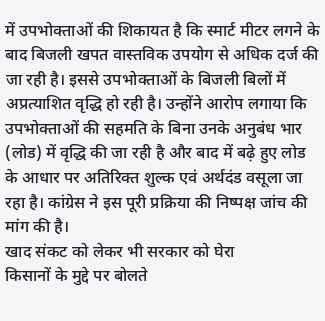में उपभोक्ताओं की शिकायत है कि स्मार्ट मीटर लगने के बाद बिजली खपत वास्तविक उपयोग से अधिक दर्ज की जा रही है। इससे उपभोक्ताओं के बिजली बिलों में अप्रत्याशित वृद्धि हो रही है। उन्होंने आरोप लगाया कि उपभोक्ताओं की सहमति के बिना उनके अनुबंध भार (लोड) में वृद्धि की जा रही है और बाद में बढ़े हुए लोड के आधार पर अतिरिक्त शुल्क एवं अर्थदंड वसूला जा रहा है। कांग्रेस ने इस पूरी प्रक्रिया की निष्पक्ष जांच की मांग की है।
खाद संकट को लेकर भी सरकार को घेरा
किसानों के मुद्दे पर बोलते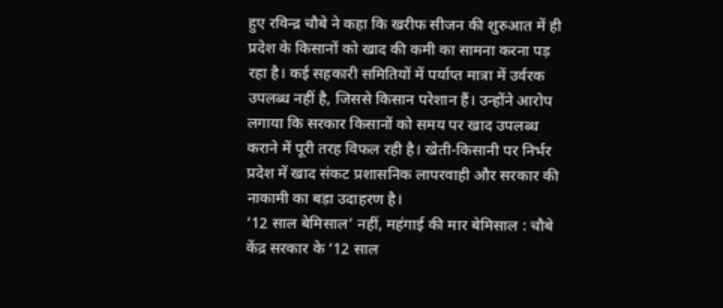हुए रविन्द्र चौबे ने कहा कि खरीफ सीजन की शुरुआत में ही प्रदेश के किसानों को खाद की कमी का सामना करना पड़ रहा है। कई सहकारी समितियों में पर्याप्त मात्रा में उर्वरक उपलब्ध नहीं है, जिससे किसान परेशान हैं। उन्होंने आरोप लगाया कि सरकार किसानों को समय पर खाद उपलब्ध कराने में पूरी तरह विफल रही है। खेती-किसानी पर निर्भर प्रदेश में खाद संकट प्रशासनिक लापरवाही और सरकार की नाकामी का बड़ा उदाहरण है।
‘12 साल बेमिसाल’ नहीं, महंगाई की मार बेमिसाल : चौबे
केंद्र सरकार के ‘12 साल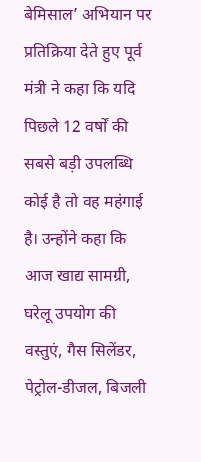बेमिसाल’ अभियान पर प्रतिक्रिया देते हुए पूर्व मंत्री ने कहा कि यदि पिछले 12 वर्षों की सबसे बड़ी उपलब्धि कोई है तो वह महंगाई है। उन्होंने कहा कि आज खाद्य सामग्री, घरेलू उपयोग की वस्तुएं, गैस सिलेंडर, पेट्रोल-डीजल, बिजली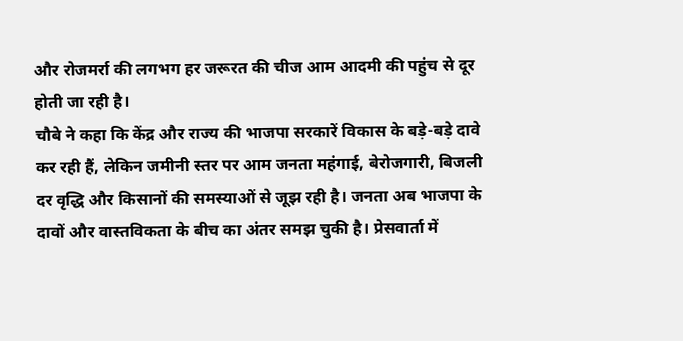और रोजमर्रा की लगभग हर जरूरत की चीज आम आदमी की पहुंच से दूर होती जा रही है।
चौबे ने कहा कि केंद्र और राज्य की भाजपा सरकारें विकास के बड़े-बड़े दावे कर रही हैं, लेकिन जमीनी स्तर पर आम जनता महंगाई, बेरोजगारी, बिजली दर वृद्धि और किसानों की समस्याओं से जूझ रही है। जनता अब भाजपा के दावों और वास्तविकता के बीच का अंतर समझ चुकी है। प्रेसवार्ता में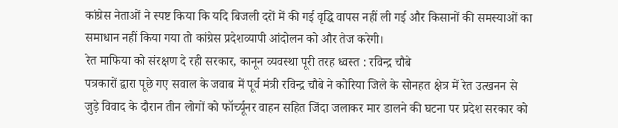कांग्रेस नेताओं ने स्पष्ट किया कि यदि बिजली दरों में की गई वृद्धि वापस नहीं ली गई और किसानों की समस्याओं का समाधान नहीं किया गया तो कांग्रेस प्रदेशव्यापी आंदोलन को और तेज करेगी।
रेत माफिया को संरक्षण दे रही सरकार, कानून व्यवस्था पूरी तरह ध्वस्त : रविन्द्र चौबे
पत्रकारों द्वारा पूछे गए सवाल के जवाब में पूर्व मंत्री रविन्द्र चौबे ने कोरिया जिले के सोनहत क्षेत्र में रेत उत्खनन से जुड़े विवाद के दौरान तीन लोगों को फॉर्च्यूनर वाहन सहित जिंदा जलाकर मार डालने की घटना पर प्रदेश सरकार को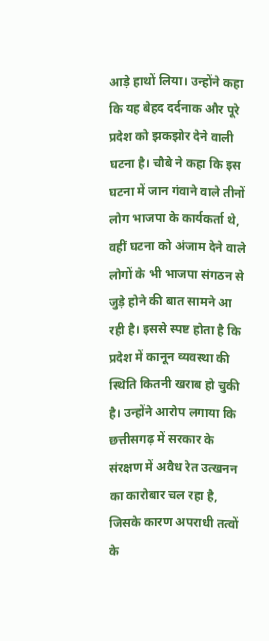आड़े हाथों लिया। उन्होंने कहा कि यह बेहद दर्दनाक और पूरे प्रदेश को झकझोर देने वाली घटना है। चौबे ने कहा कि इस घटना में जान गंवाने वाले तीनों लोग भाजपा के कार्यकर्ता थे, वहीं घटना को अंजाम देने वाले लोगों के भी भाजपा संगठन से जुड़े होने की बात सामने आ रही है। इससे स्पष्ट होता है कि प्रदेश में कानून व्यवस्था की स्थिति कितनी खराब हो चुकी है। उन्होंने आरोप लगाया कि छत्तीसगढ़ में सरकार के संरक्षण में अवैध रेत उत्खनन का कारोबार चल रहा है, जिसके कारण अपराधी तत्वों के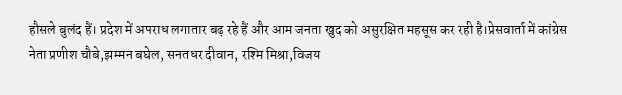हौसले बुलंद हैं। प्रदेश में अपराध लगातार बढ़ रहे हैं और आम जनता खुद को असुरक्षित महसूस कर रही है।प्रेसवार्ता में कांग्रेस नेता प्रणीश चौबे,झम्मन बघेल, सनतधर दीवान, रश्मि मिश्रा,विजय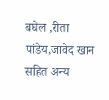बघेल ,रीता पांडेय,जावेद खान सहित अन्य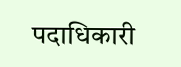पदाधिकारी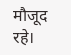मौजूद रहे।